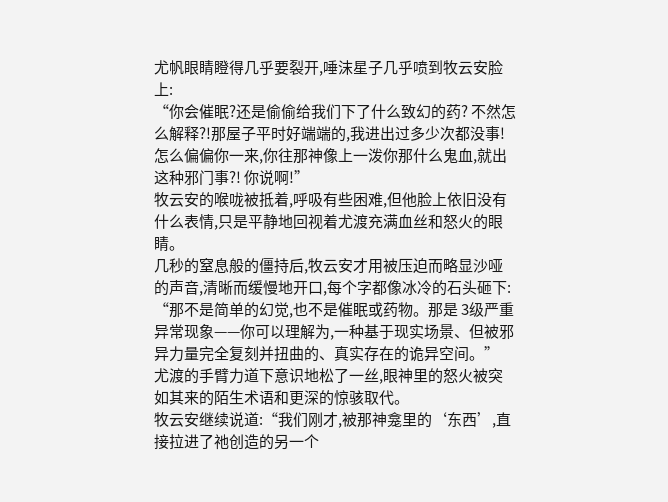尤帆眼睛瞪得几乎要裂开,唾沫星子几乎喷到牧云安脸上:
“你会催眠?还是偷偷给我们下了什么致幻的药? 不然怎么解释?!那屋子平时好端端的,我进出过多少次都没事!怎么偏偏你一来,你往那神像上一泼你那什么鬼血,就出这种邪门事?! 你说啊!”
牧云安的喉咙被抵着,呼吸有些困难,但他脸上依旧没有什么表情,只是平静地回视着尤渡充满血丝和怒火的眼睛。
几秒的窒息般的僵持后,牧云安才用被压迫而略显沙哑的声音,清晰而缓慢地开口,每个字都像冰冷的石头砸下:
“那不是简单的幻觉,也不是催眠或药物。那是 3级严重异常现象——你可以理解为,一种基于现实场景、但被邪异力量完全复刻并扭曲的、真实存在的诡异空间。”
尤渡的手臂力道下意识地松了一丝,眼神里的怒火被突如其来的陌生术语和更深的惊骇取代。
牧云安继续说道:“我们刚才,被那神龛里的‘东西’,直接拉进了祂创造的另一个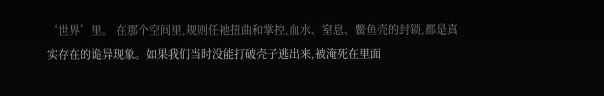‘世界’里。 在那个空间里,规则任祂扭曲和掌控,血水、窒息、鳖鱼壳的封锁,都是真实存在的诡异现象。如果我们当时没能打破壳子逃出来,被淹死在里面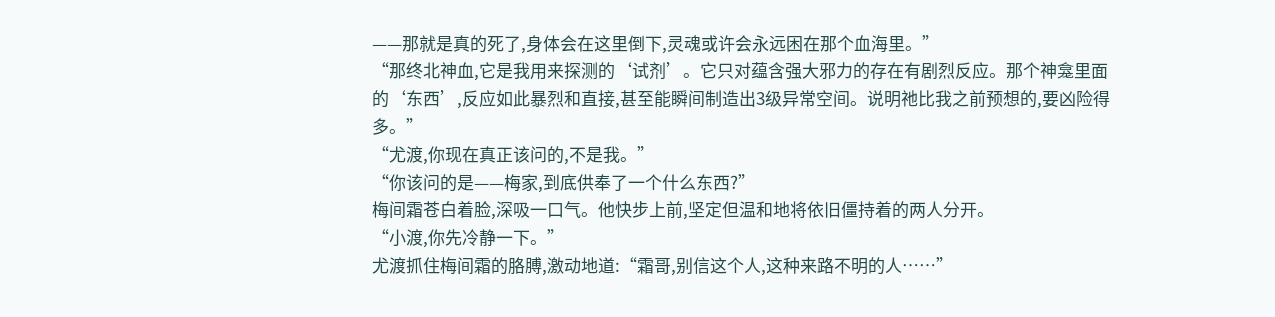——那就是真的死了,身体会在这里倒下,灵魂或许会永远困在那个血海里。”
“那终北神血,它是我用来探测的‘试剂’。它只对蕴含强大邪力的存在有剧烈反应。那个神龛里面的‘东西’,反应如此暴烈和直接,甚至能瞬间制造出3级异常空间。说明祂比我之前预想的,要凶险得多。”
“尤渡,你现在真正该问的,不是我。”
“你该问的是——梅家,到底供奉了一个什么东西?”
梅间霜苍白着脸,深吸一口气。他快步上前,坚定但温和地将依旧僵持着的两人分开。
“小渡,你先冷静一下。”
尤渡抓住梅间霜的胳膊,激动地道:“霜哥,别信这个人,这种来路不明的人……”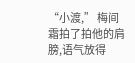“小渡,” 梅间霜拍了拍他的肩膀,语气放得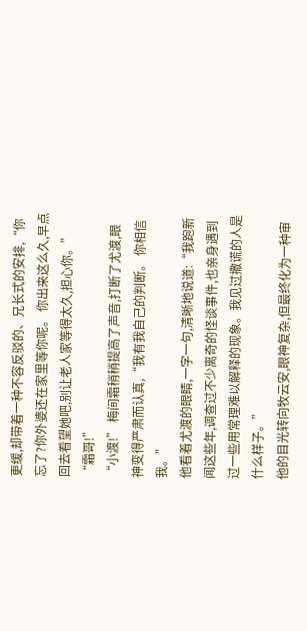更缓,却带着一种不容反驳的、兄长式的安排,“你忘了?你外婆还在家里等你呢。 你出来这么久,早点回去看望她吧,别让老人家等得太久,担心你。”
“霜哥!”
“小渡!” 梅间霜稍稍提高了声音,打断了尤渡,眼神变得严肃而认真,“我有我自己的判断。 你相信我。”
他看着尤渡的眼睛,一字一句,清晰地说道:“我跑新闻这些年,调查过不少离奇的怪谈事件,也亲身遇到过一些用常理难以解释的现象。我见过撒谎的人是什么样子。”
他的目光转向牧云安,眼神复杂,但最终化为一种审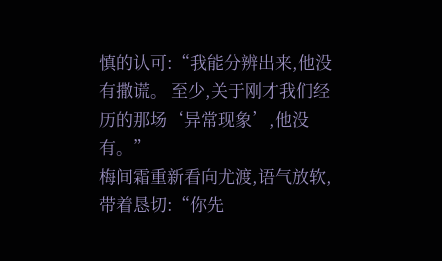慎的认可:“我能分辨出来,他没有撒谎。 至少,关于刚才我们经历的那场‘异常现象’,他没有。”
梅间霜重新看向尤渡,语气放软,带着恳切:“你先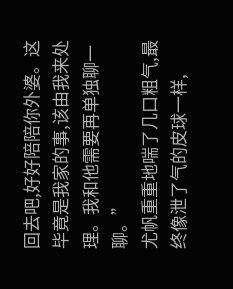回去吧,好好陪陪你外婆。这毕竟是我家的事,该由我来处理。我和他需要再单独聊一聊。”
尤帆重重地喘了几口粗气,最终像泄了气的皮球一样,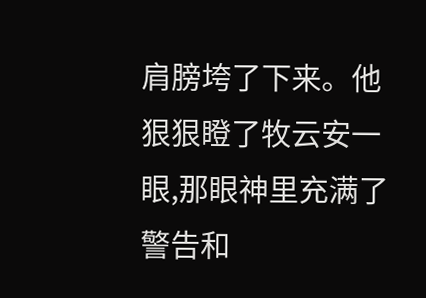肩膀垮了下来。他狠狠瞪了牧云安一眼,那眼神里充满了警告和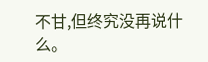不甘,但终究没再说什么。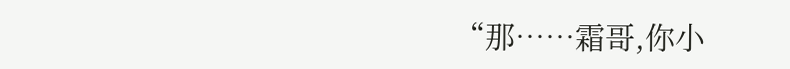“那……霜哥,你小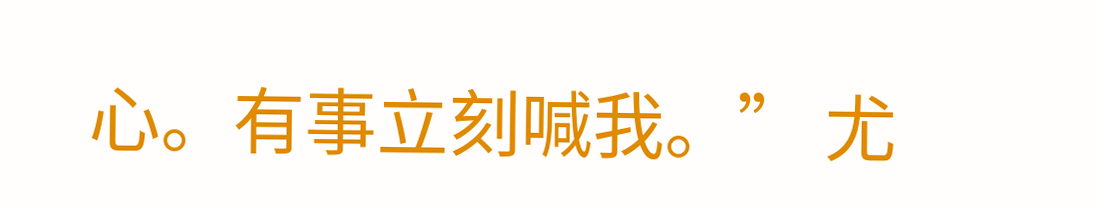心。有事立刻喊我。” 尤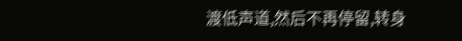渡低声道,然后不再停留,转身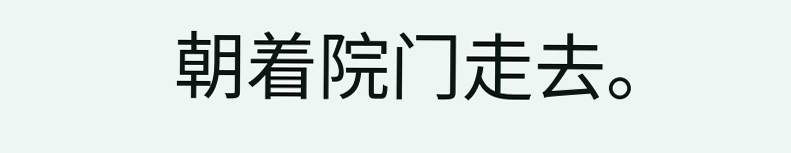朝着院门走去。